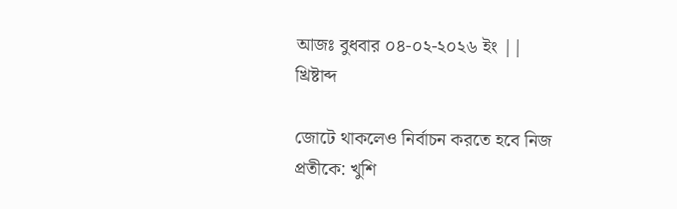আজঃ বুধবার ০৪-০২-২০২৬ ইং || খ্রিষ্টাব্দ

জোটে থাকলেও নির্বাচন করতে হবে নিজ প্রতীকে: খুশি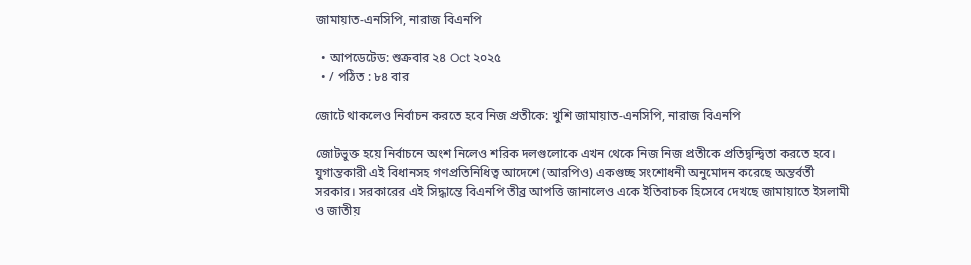জামায়াত-এনসিপি, নারাজ বিএনপি

  • আপডেটেড: শুক্রবার ২৪ Oct ২০২৫
  • / পঠিত : ৮৪ বার

জোটে থাকলেও নির্বাচন করতে হবে নিজ প্রতীকে: খুশি জামায়াত-এনসিপি, নারাজ বিএনপি

জোটভুক্ত হয়ে নির্বাচনে অংশ নিলেও শরিক দলগুলোকে এখন থেকে নিজ নিজ প্রতীকে প্রতিদ্বন্দ্বিতা করতে হবে। যুগান্তকারী এই বিধানসহ গণপ্রতিনিধিত্ব আদেশে (আরপিও) একগুচ্ছ সংশোধনী অনুমোদন করেছে অন্তর্বর্তী সরকার। সরকারের এই সিদ্ধান্তে বিএনপি তীব্র আপত্তি জানালেও একে ইতিবাচক হিসেবে দেখছে জামায়াতে ইসলামী ও জাতীয়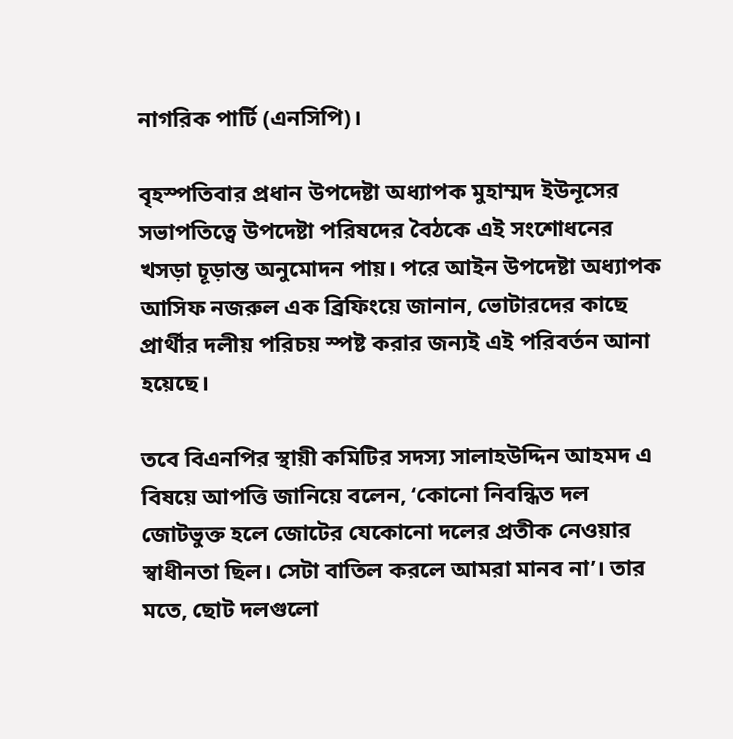নাগরিক পার্টি (এনসিপি)।

বৃহস্পতিবার প্রধান উপদেষ্টা অধ্যাপক মুহাম্মদ ইউনূসের সভাপতিত্বে উপদেষ্টা পরিষদের বৈঠকে এই সংশোধনের খসড়া চূড়ান্ত অনুমোদন পায়। পরে আইন উপদেষ্টা অধ্যাপক আসিফ নজরুল এক ব্রিফিংয়ে জানান, ভোটারদের কাছে প্রার্থীর দলীয় পরিচয় স্পষ্ট করার জন্যই এই পরিবর্তন আনা হয়েছে।

তবে বিএনপির স্থায়ী কমিটির সদস্য সালাহউদ্দিন আহমদ এ বিষয়ে আপত্তি জানিয়ে বলেন, ‘কোনো নিবন্ধিত দল জোটভুক্ত হলে জোটের যেকোনো দলের প্রতীক নেওয়ার স্বাধীনতা ছিল। সেটা বাতিল করলে আমরা মানব না’। তার মতে, ছোট দলগুলো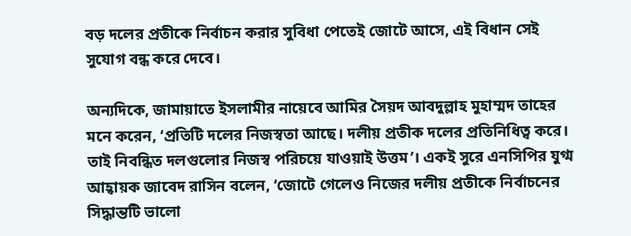বড় দলের প্রতীকে নির্বাচন করার সুবিধা পেতেই জোটে আসে, এই বিধান সেই সুযোগ বন্ধ করে দেবে।

অন্যদিকে, জামায়াতে ইসলামীর নায়েবে আমির সৈয়দ আবদুল্লাহ মুহাম্মদ তাহের মনে করেন, ‘প্রতিটি দলের নিজস্বতা আছে। দলীয় প্রতীক দলের প্রতিনিধিত্ব করে। তাই নিবন্ধিত দলগুলোর নিজস্ব পরিচয়ে যাওয়াই উত্তম’। একই সুরে এনসিপির যুগ্ম আহ্বায়ক জাবেদ রাসিন বলেন, ‘জোটে গেলেও নিজের দলীয় প্রতীকে নির্বাচনের সিদ্ধান্তটি ভালো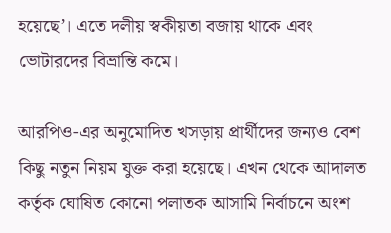হয়েছে’। এতে দলীয় স্বকীয়তা বজায় থাকে এবং ভোটারদের বিভ্রান্তি কমে।

আরপিও-এর অনুমোদিত খসড়ায় প্রার্থীদের জন্যও বেশ কিছু নতুন নিয়ম যুক্ত করা হয়েছে। এখন থেকে আদালত কর্তৃক ঘোষিত কোনো পলাতক আসামি নির্বাচনে অংশ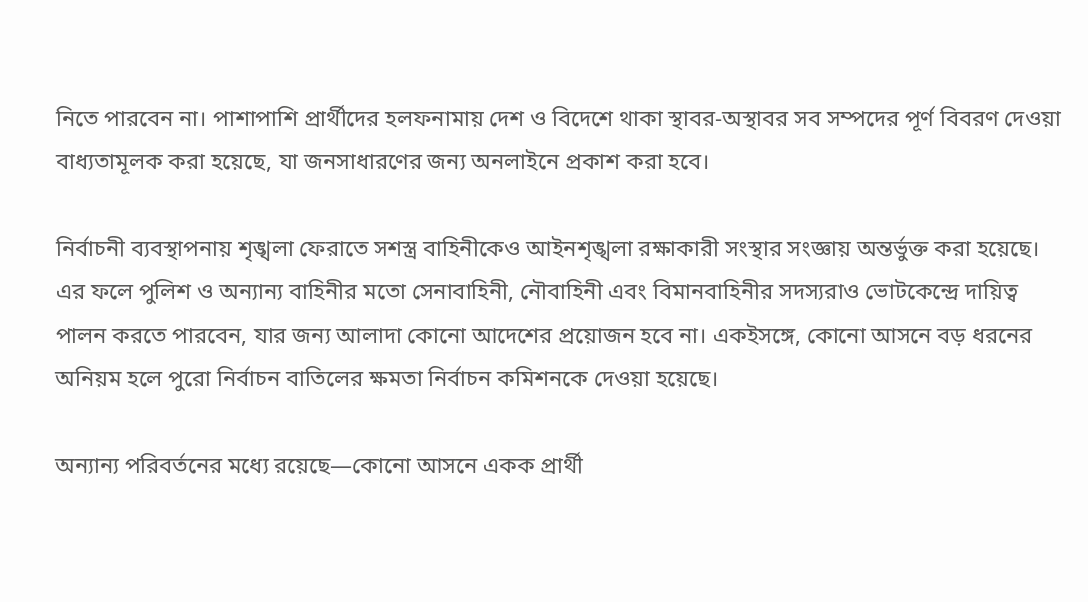নিতে পারবেন না। পাশাপাশি প্রার্থীদের হলফনামায় দেশ ও বিদেশে থাকা স্থাবর-অস্থাবর সব সম্পদের পূর্ণ বিবরণ দেওয়া বাধ্যতামূলক করা হয়েছে, যা জনসাধারণের জন্য অনলাইনে প্রকাশ করা হবে।

নির্বাচনী ব্যবস্থাপনায় শৃঙ্খলা ফেরাতে সশস্ত্র বাহিনীকেও আইনশৃঙ্খলা রক্ষাকারী সংস্থার সংজ্ঞায় অন্তর্ভুক্ত করা হয়েছে। এর ফলে পুলিশ ও অন্যান্য বাহিনীর মতো সেনাবাহিনী, নৌবাহিনী এবং বিমানবাহিনীর সদস্যরাও ভোটকেন্দ্রে দায়িত্ব পালন করতে পারবেন, যার জন্য আলাদা কোনো আদেশের প্রয়োজন হবে না। একইসঙ্গে, কোনো আসনে বড় ধরনের অনিয়ম হলে পুরো নির্বাচন বাতিলের ক্ষমতা নির্বাচন কমিশনকে দেওয়া হয়েছে।

অন্যান্য পরিবর্তনের মধ্যে রয়েছে—কোনো আসনে একক প্রার্থী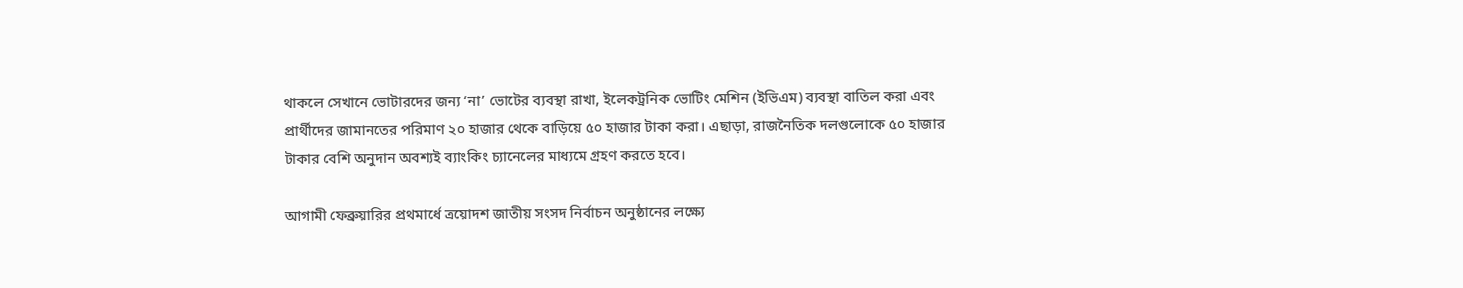থাকলে সেখানে ভোটারদের জন্য ‘না’ ভোটের ব্যবস্থা রাখা, ইলেকট্রনিক ভোটিং মেশিন (ইভিএম) ব্যবস্থা বাতিল করা এবং প্রার্থীদের জামানতের পরিমাণ ২০ হাজার থেকে বাড়িয়ে ৫০ হাজার টাকা করা। এছাড়া, রাজনৈতিক দলগুলোকে ৫০ হাজার টাকার বেশি অনুদান অবশ্যই ব্যাংকিং চ্যানেলের মাধ্যমে গ্রহণ করতে হবে।

আগামী ফেব্রুয়ারির প্রথমার্ধে ত্রয়োদশ জাতীয় সংসদ নির্বাচন অনুষ্ঠানের লক্ষ্যে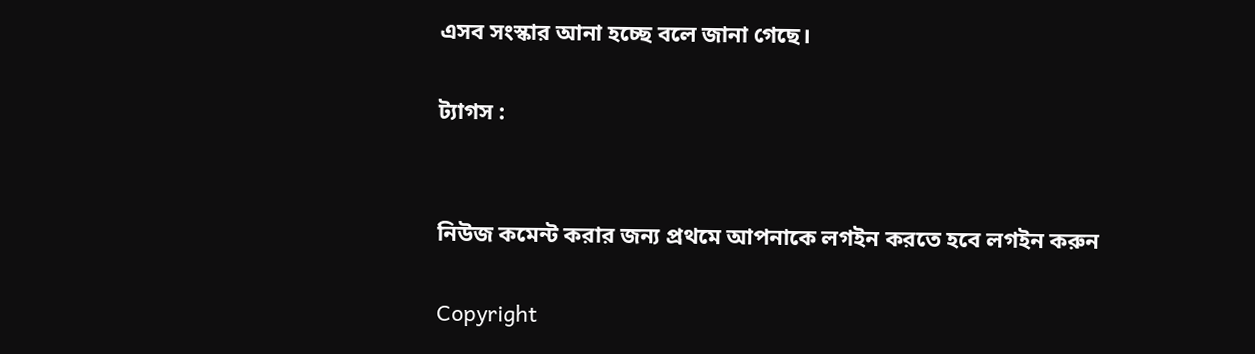এসব সংস্কার আনা হচ্ছে বলে জানা গেছে।

ট্যাগস :


নিউজ কমেন্ট করার জন্য প্রথমে আপনাকে লগইন করতে হবে লগইন করুন

Copyright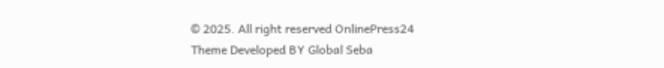© 2025. All right reserved OnlinePress24
Theme Developed BY Global Seba